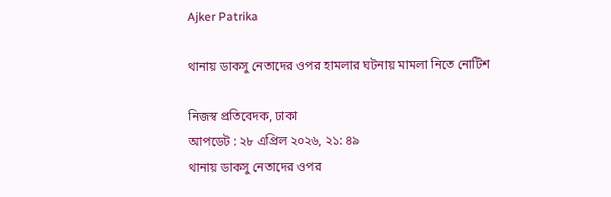Ajker Patrika

থানায় ডাকসু নেতাদের ওপর হামলার ঘটনায় মামলা নিতে নোটিশ

নিজস্ব প্রতিবেদক, ঢাকা
আপডেট : ২৮ এপ্রিল ২০২৬, ২১: ৪৯
থানায় ডাকসু নেতাদের ওপর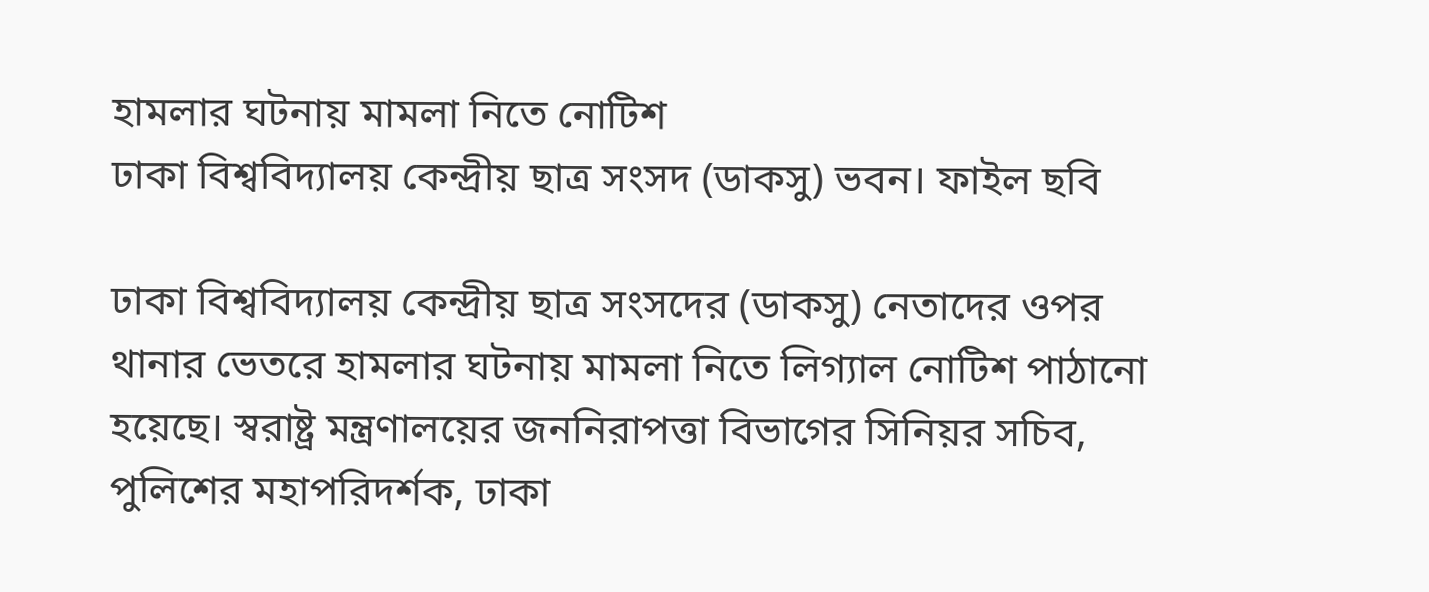হামলার ঘটনায় মামলা নিতে নোটিশ
ঢাকা বিশ্ববিদ্যালয় কেন্দ্রীয় ছাত্র সংসদ (ডাকসু) ভবন। ফাইল ছবি

ঢাকা বিশ্ববিদ্যালয় কেন্দ্রীয় ছাত্র সংসদের (ডাকসু) নেতাদের ওপর থানার ভেতরে হামলার ঘটনায় মামলা নিতে লিগ্যাল নোটিশ পাঠানো হয়েছে। স্বরাষ্ট্র মন্ত্রণালয়ের জননিরাপত্তা বিভাগের সিনিয়র সচিব, পুলিশের মহাপরিদর্শক, ঢাকা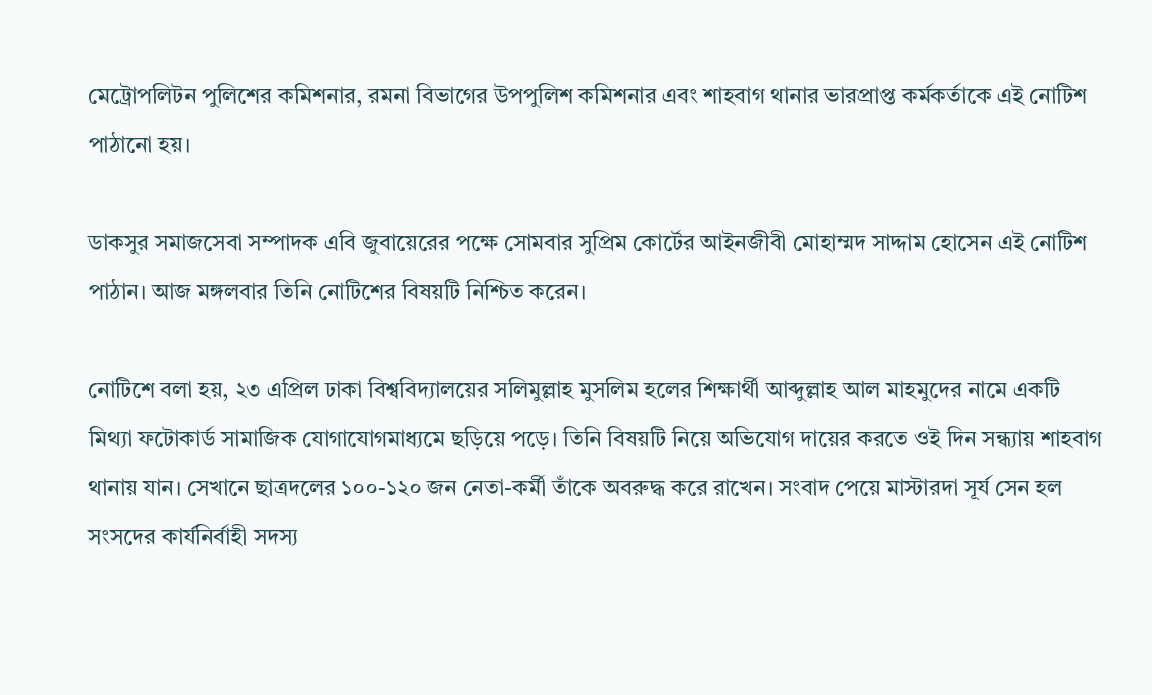মেট্রোপলিটন পুলিশের কমিশনার, রমনা বিভাগের উপপুলিশ কমিশনার এবং শাহবাগ থানার ভারপ্রাপ্ত কর্মকর্তাকে এই নোটিশ পাঠানো হয়।

ডাকসুর সমাজসেবা সম্পাদক এবি জুবায়েরের পক্ষে সোমবার সুপ্রিম কোর্টের আইনজীবী মোহাম্মদ সাদ্দাম হোসেন এই নোটিশ পাঠান। আজ মঙ্গলবার তিনি নোটিশের বিষয়টি নিশ্চিত করেন।

নোটিশে বলা হয়, ২৩ এপ্রিল ঢাকা বিশ্ববিদ্যালয়ের সলিমুল্লাহ মুসলিম হলের শিক্ষার্থী আব্দুল্লাহ আল মাহমুদের নামে একটি মিথ্যা ফটোকার্ড সামাজিক যোগাযোগমাধ্যমে ছড়িয়ে পড়ে। তিনি বিষয়টি নিয়ে অভিযোগ দায়ের করতে ওই দিন সন্ধ্যায় শাহবাগ থানায় যান। সেখানে ছাত্রদলের ১০০-১২০ জন নেতা-কর্মী তাঁকে অবরুদ্ধ করে রাখেন। সংবাদ পেয়ে মাস্টারদা সূর্য সেন হল সংসদের কার্যনির্বাহী সদস্য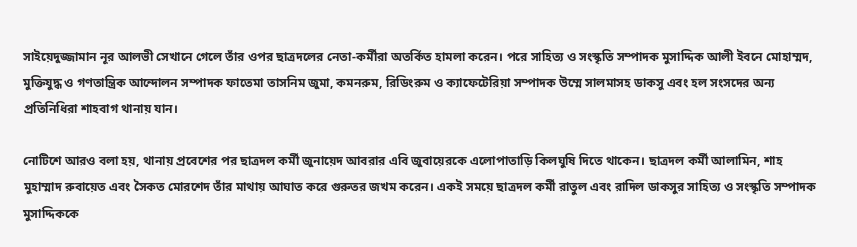সাইয়েদুজ্জামান নূর আলভী সেখানে গেলে তাঁর ওপর ছাত্রদলের নেতা-কর্মীরা অতর্কিত হামলা করেন। পরে সাহিত্য ও সংস্কৃতি সম্পাদক মুসাদ্দিক আলী ইবনে মোহাম্মদ, মুক্তিযুদ্ধ ও গণতান্ত্রিক আন্দোলন সম্পাদক ফাতেমা তাসনিম জুমা, কমনরুম, রিডিংরুম ও ক্যাফেটেরিয়া সম্পাদক উম্মে সালমাসহ ডাকসু এবং হল সংসদের অন্য প্রতিনিধিরা শাহবাগ থানায় যান।

নোটিশে আরও বলা হয়, থানায় প্রবেশের পর ছাত্রদল কর্মী জুনায়েদ আবরার এবি জুবায়েরকে এলোপাতাড়ি কিলঘুষি দিতে থাকেন। ছাত্রদল কর্মী আলামিন, শাহ মুহাম্মাদ রুবায়েত এবং সৈকত মোরশেদ তাঁর মাথায় আঘাত করে গুরুতর জখম করেন। একই সময়ে ছাত্রদল কর্মী রাতুল এবং রাদিল ডাকসুর সাহিত্য ও সংস্কৃতি সম্পাদক মুসাদ্দিককে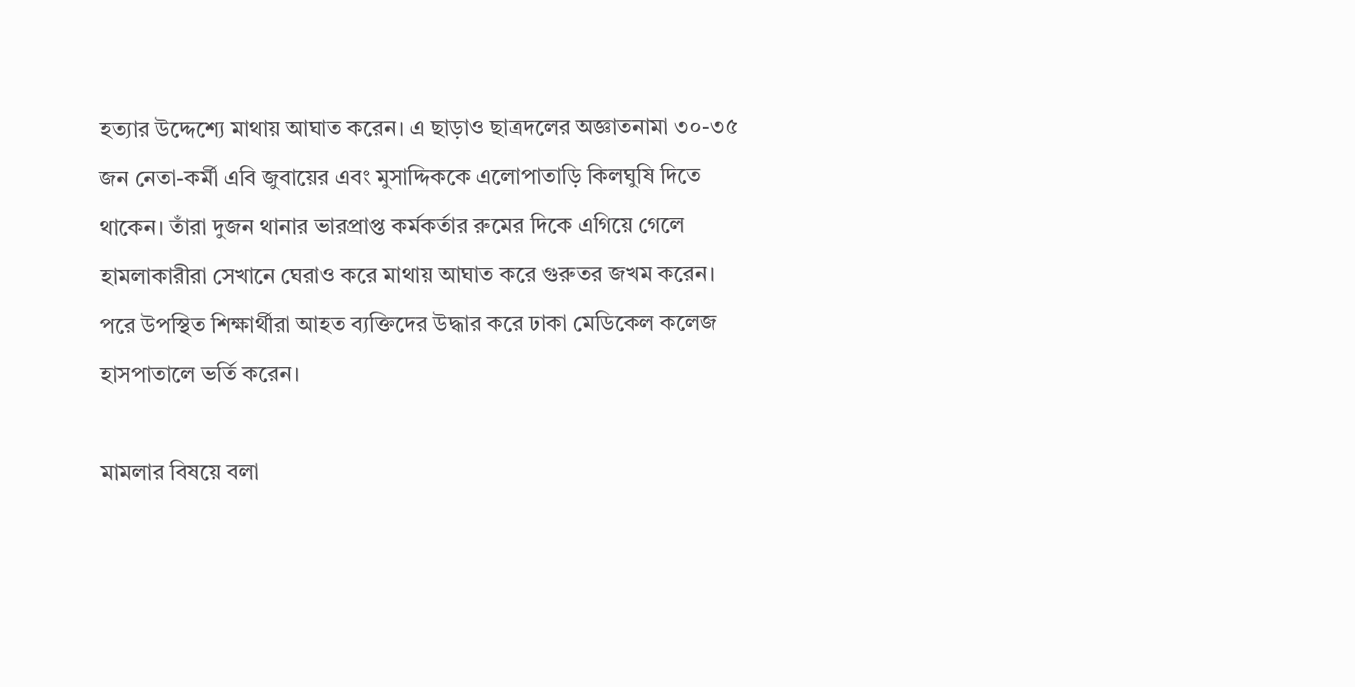হত্যার উদ্দেশ্যে মাথায় আঘাত করেন। এ ছাড়াও ছাত্রদলের অজ্ঞাতনামা ৩০-৩৫ জন নেতা-কর্মী এবি জুবায়ের এবং মুসাদ্দিককে এলোপাতাড়ি কিলঘুষি দিতে থাকেন। তাঁরা দুজন থানার ভারপ্রাপ্ত কর্মকর্তার রুমের দিকে এগিয়ে গেলে হামলাকারীরা সেখানে ঘেরাও করে মাথায় আঘাত করে গুরুতর জখম করেন। পরে উপস্থিত শিক্ষার্থীরা আহত ব্যক্তিদের উদ্ধার করে ঢাকা মেডিকেল কলেজ হাসপাতালে ভর্তি করেন।

মামলার বিষয়ে বলা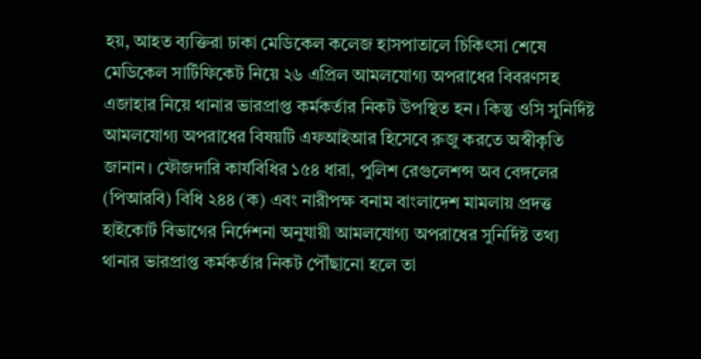হয়, আহত ব্যক্তিরা ঢাকা মেডিকেল কলেজ হাসপাতালে চিকিৎসা শেষে মেডিকেল সার্টিফিকেট নিয়ে ২৬ এপ্রিল আমলযোগ্য অপরাধের বিবরণসহ এজাহার নিয়ে থানার ভারপ্রাপ্ত কর্মকর্তার নিকট উপস্থিত হন। কিন্তু ওসি সুনির্দিষ্ট আমলযোগ্য অপরাধের বিষয়টি এফআইআর হিসেবে রুজু করতে অস্বীকৃতি জানান। ফৌজদারি কার্যবিধির ১৫৪ ধারা, পুলিশ রেগুলেশন্স অব বেঙ্গলের (পিআরবি) বিধি ২৪৪ (ক) এবং নারীপক্ষ বনাম বাংলাদেশ মামলায় প্রদত্ত হাইকোর্ট বিভাগের নির্দেশনা অনুযায়ী আমলযোগ্য অপরাধের সুনির্দিষ্ট তথ্য থানার ভারপ্রাপ্ত কর্মকর্তার নিকট পৌঁছানো হলে তা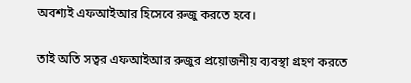অবশ্যই এফআইআর হিসেবে রুজু করতে হবে।

তাই অতি সত্বর এফআইআর রুজুর প্রয়োজনীয় ব্যবস্থা গ্রহণ করতে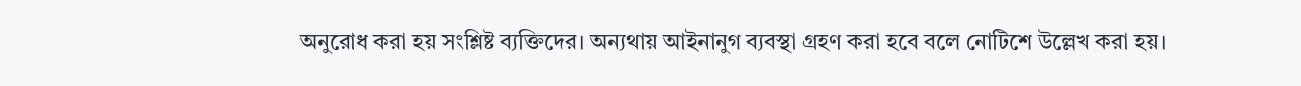অনুরোধ করা হয় সংশ্লিষ্ট ব্যক্তিদের। অন্যথায় আইনানুগ ব্যবস্থা গ্রহণ করা হবে বলে নোটিশে উল্লেখ করা হয়।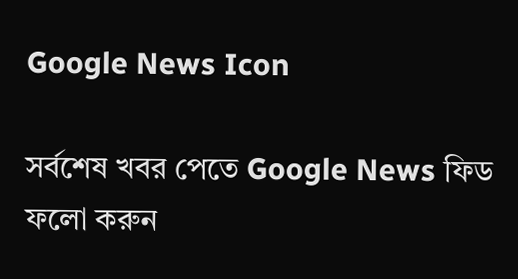Google News Icon

সর্বশেষ খবর পেতে Google News ফিড ফলো করুন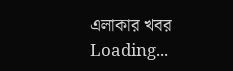এলাকার খবর
Loading...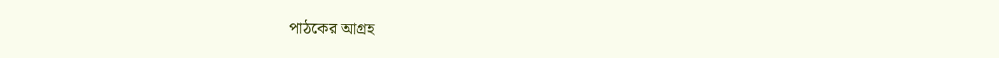পাঠকের আগ্রহ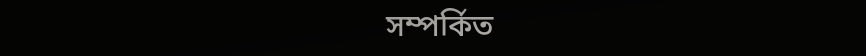সম্পর্কিত